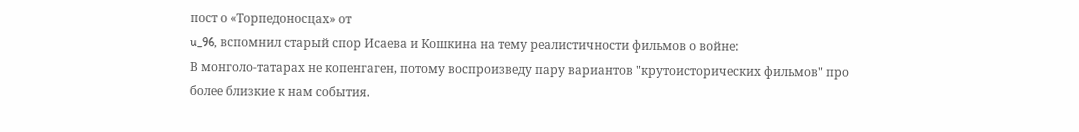пост о «Торпедоносцах» от
u_96, вспомнил старый спор Исаева и Кошкина на тему реалистичности фильмов о войне:
В монголо-татарах не копенгаген, потому воспроизведу пару вариантов "крутоисторических фильмов" про более близкие к нам события.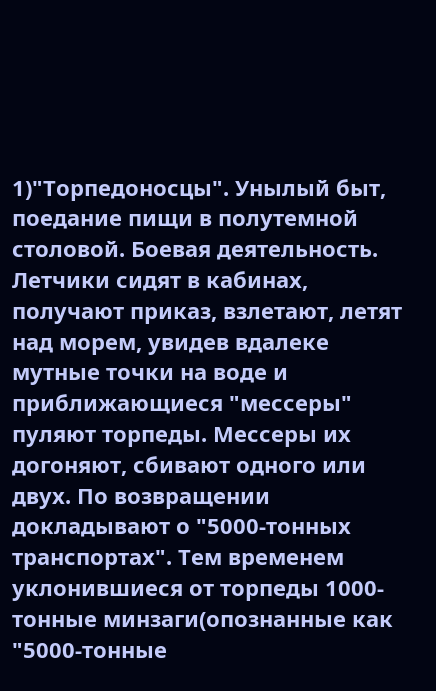1)"Торпедоносцы". Унылый быт, поедание пищи в полутемной столовой. Боевая деятельность. Летчики сидят в кабинах, получают приказ, взлетают, летят над морем, увидев вдалеке мутные точки на воде и приближающиеся "мессеры" пуляют торпеды. Мессеры их догоняют, сбивают одного или двух. По возвращении докладывают о "5000-тонных транспортах". Тем временем уклонившиеся от торпеды 1000-тонные минзаги(опознанные как "5000-тонные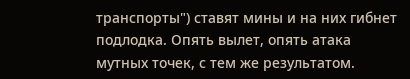транспорты") ставят мины и на них гибнет подлодка. Опять вылет, опять атака мутных точек, с тем же результатом.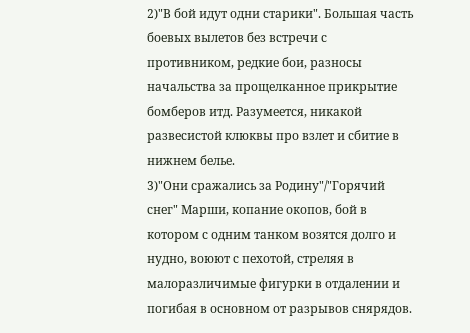2)"В бой идут одни старики". Большая часть боевых вылетов без встречи с противником, редкие бои, разносы начальства за прощелканное прикрытие бомберов итд. Разумеется, никакой развесистой клюквы про взлет и сбитие в нижнем белье.
3)"Они сражались за Родину"/"Горячий снег" Марши, копание окопов, бой в котором с одним танком возятся долго и нудно, воюют с пехотой, стреляя в малоразличимые фигурки в отдалении и погибая в основном от разрывов снярядов.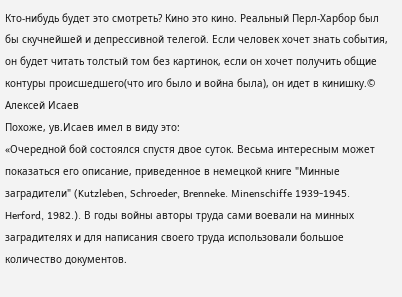Кто-нибудь будет это смотреть? Кино это кино. Реальный Перл-Харбор был бы скучнейшей и депрессивной телегой. Если человек хочет знать события, он будет читать толстый том без картинок, если он хочет получить общие контуры происшедшего(что иго было и война была), он идет в кинишку.© Алексей Исаев
Похоже, ув.Исаев имел в виду это:
«Очередной бой состоялся спустя двое суток. Весьма интересным может показаться его описание, приведенное в немецкой книге "Минные заградители" (Kutzleben, Schroeder, Brenneke. Minenschiffe 1939-1945. Herford, 1982.). В годы войны авторы труда сами воевали на минных заградителях и для написания своего труда использовали большое количество документов.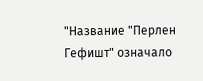"Название "Перлен Гефишт" означало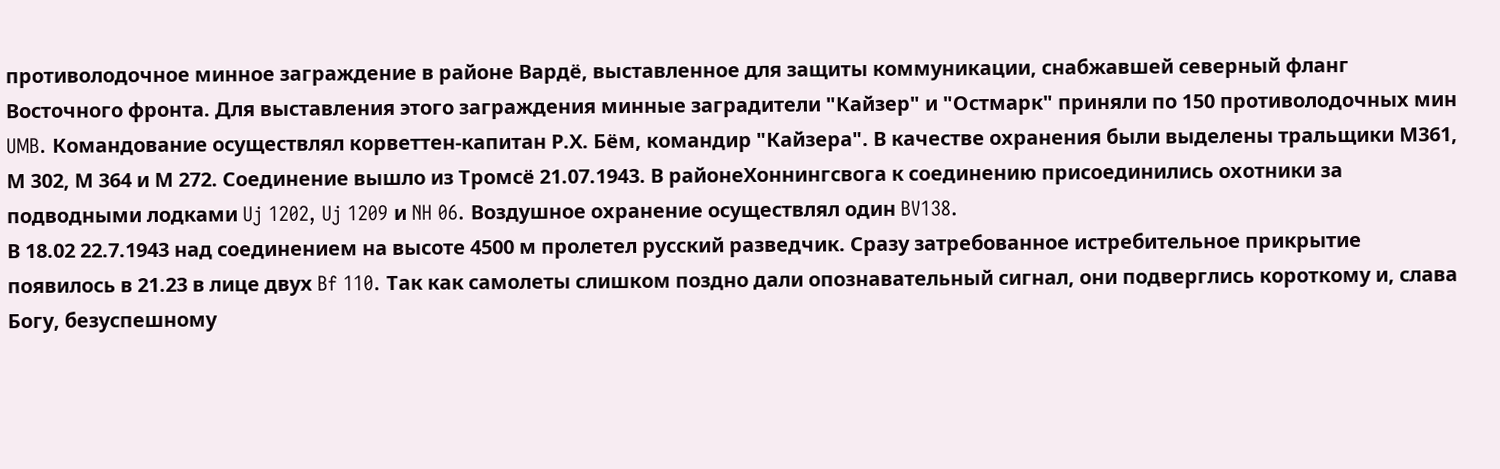противолодочное минное заграждение в районе Вардё, выставленное для защиты коммуникации, снабжавшей северный фланг Восточного фронта. Для выставления этого заграждения минные заградители "Кайзер" и "Остмарк" приняли по 150 противолодочных мин UMB. Командование осуществлял корветтен-капитан Р.Х. Бём, командир "Кайзера". В качестве охранения были выделены тральщики М361, М 302, М 364 и М 272. Соединение вышло из Тромсё 21.07.1943. В районеХоннингсвога к соединению присоединились охотники за подводными лодками Uj 1202, Uj 1209 и NH 06. Воздушное охранение осуществлял один BV138.
В 18.02 22.7.1943 над соединением на высоте 4500 м пролетел русский разведчик. Сразу затребованное истребительное прикрытие появилось в 21.23 в лице двух Bf 110. Так как самолеты слишком поздно дали опознавательный сигнал, они подверглись короткому и, слава Богу, безуспешному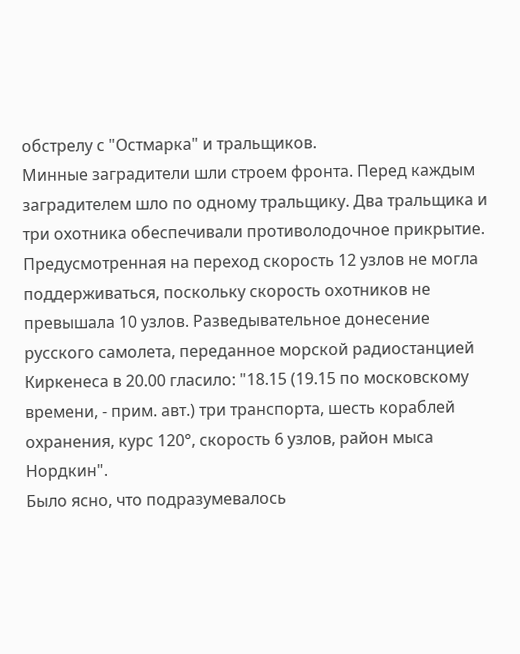обстрелу с "Остмарка" и тральщиков.
Минные заградители шли строем фронта. Перед каждым заградителем шло по одному тральщику. Два тральщика и три охотника обеспечивали противолодочное прикрытие. Предусмотренная на переход скорость 12 узлов не могла поддерживаться, поскольку скорость охотников не превышала 10 узлов. Разведывательное донесение русского самолета, переданное морской радиостанцией Киркенеса в 20.00 гласило: "18.15 (19.15 по московскому времени, - прим. авт.) три транспорта, шесть кораблей охранения, курс 120°, скорость 6 узлов, район мыса Нордкин".
Было ясно, что подразумевалось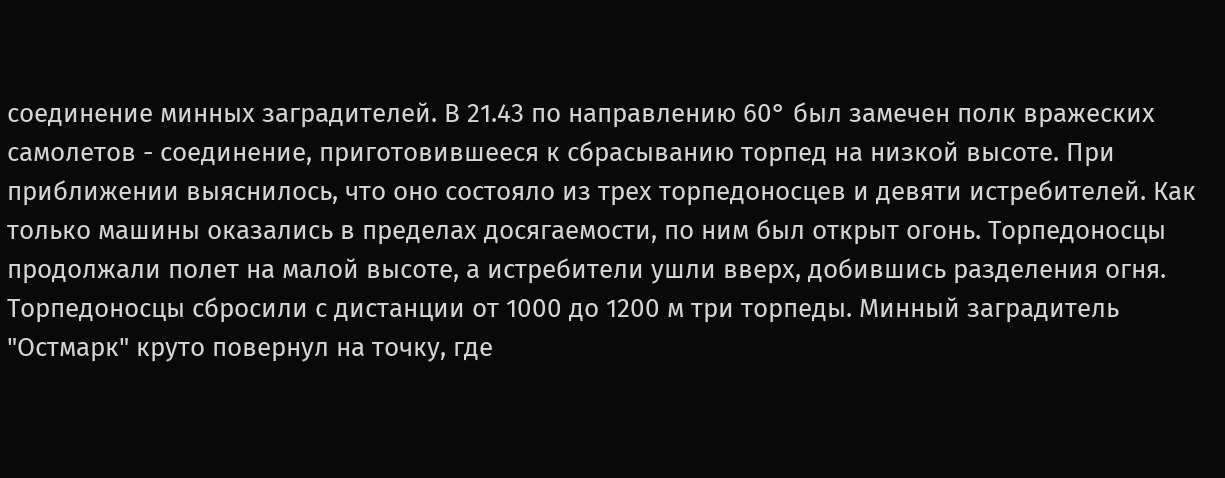соединение минных заградителей. В 21.43 по направлению 60° был замечен полк вражеских самолетов - соединение, приготовившееся к сбрасыванию торпед на низкой высоте. При приближении выяснилось, что оно состояло из трех торпедоносцев и девяти истребителей. Как только машины оказались в пределах досягаемости, по ним был открыт огонь. Торпедоносцы продолжали полет на малой высоте, а истребители ушли вверх, добившись разделения огня. Торпедоносцы сбросили с дистанции от 1000 до 1200 м три торпеды. Минный заградитель "Остмарк" круто повернул на точку, где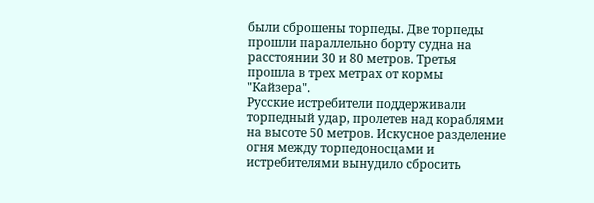были сброшены торпеды. Две торпеды прошли параллельно борту судна на расстоянии 30 и 80 метров. Третья прошла в трех метрах от кормы "Кайзера".
Русские истребители поддерживали торпедный удар, пролетев над кораблями на высоте 50 метров. Искусное разделение огня между торпедоносцами и истребителями вынудило сбросить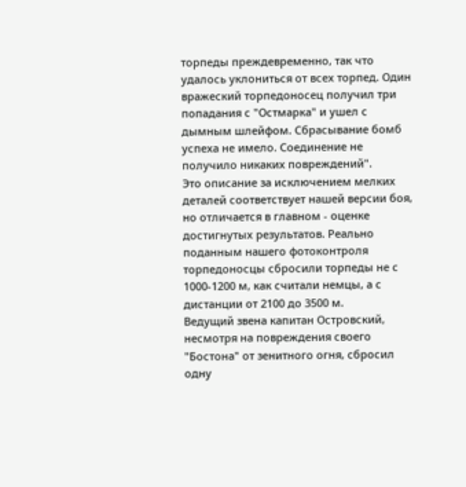торпеды преждевременно, так что удалось уклониться от всех торпед. Один вражеский торпедоносец получил три попадания с "Остмарка" и ушел с дымным шлейфом. Сбрасывание бомб успеха не имело. Соединение не получило никаких повреждений".
Это описание за исключением мелких деталей соответствует нашей версии боя, но отличается в главном - оценке достигнутых результатов. Реально поданным нашего фотоконтроля торпедоносцы сбросили торпеды не с 1000-1200 м, как считали немцы, а с дистанции от 2100 до 3500 м.
Ведущий звена капитан Островский, несмотря на повреждения своего "Бостона" от зенитного огня, сбросил одну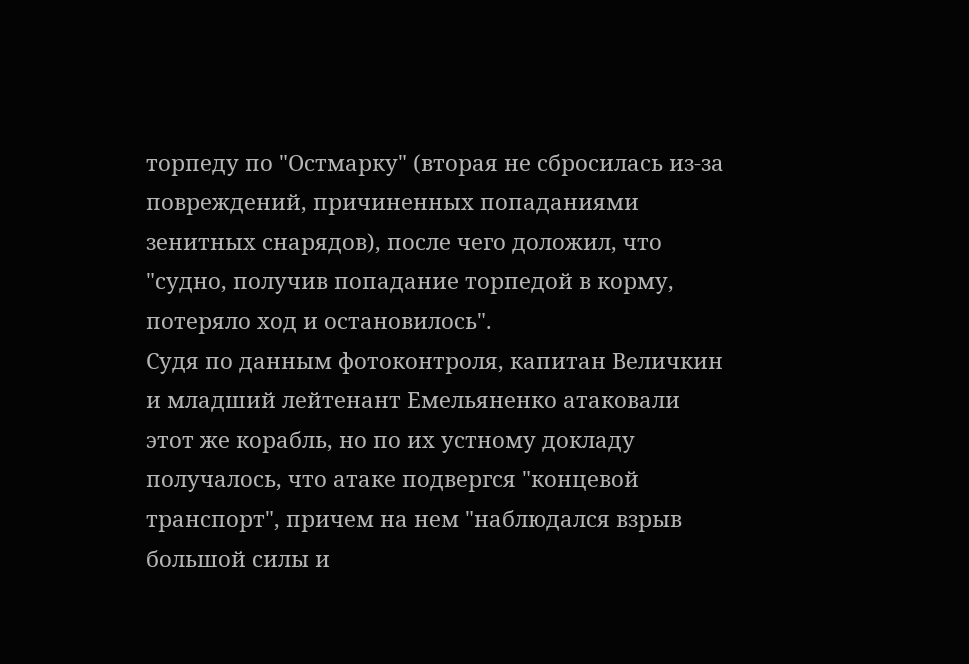торпеду по "Остмарку" (вторая не сбросилась из-за повреждений, причиненных попаданиями зенитных снарядов), после чего доложил, что "судно, получив попадание торпедой в корму, потеряло ход и остановилось".
Судя по данным фотоконтроля, капитан Величкин и младший лейтенант Емельяненко атаковали этот же корабль, но по их устному докладу получалось, что атаке подвергся "концевой транспорт", причем на нем "наблюдался взрыв большой силы и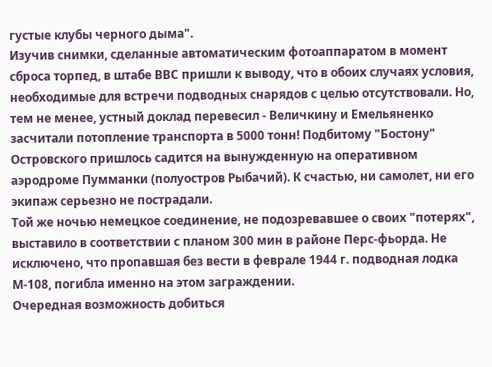густые клубы черного дыма".
Изучив снимки, сделанные автоматическим фотоаппаратом в момент сброса торпед, в штабе ВВС пришли к выводу, что в обоих случаях условия, необходимые для встречи подводных снарядов с целью отсутствовали. Но, тем не менее, устный доклад перевесил - Величкину и Емельяненко засчитали потопление транспорта в 5000 тонн! Подбитому "Бостону" Островского пришлось садится на вынужденную на оперативном аэродроме Пумманки (полуостров Рыбачий). К счастью, ни самолет, ни его экипаж серьезно не пострадали.
Той же ночью немецкое соединение, не подозревавшее о своих "потерях", выставило в соответствии с планом 300 мин в районе Перс-фьорда. Не исключено, что пропавшая без вести в феврале 1944 г. подводная лодка М-108, погибла именно на этом заграждении.
Очередная возможность добиться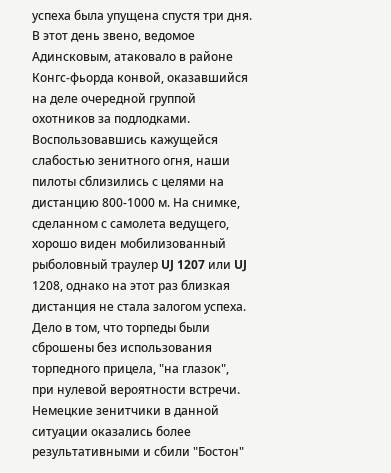успеха была упущена спустя три дня. В этот день звено, ведомое Адинсковым, атаковало в районе Конгс-фьорда конвой, оказавшийся на деле очередной группой охотников за подлодками. Воспользовавшись кажущейся слабостью зенитного огня, наши пилоты сблизились с целями на дистанцию 800-1000 м. На снимке, сделанном с самолета ведущего, хорошо виден мобилизованный рыболовный траулер UJ 1207 или UJ 1208, однако на этот раз близкая дистанция не стала залогом успеха. Дело в том, что торпеды были сброшены без использования торпедного прицела, "на глазок", при нулевой вероятности встречи.
Немецкие зенитчики в данной ситуации оказались более результативными и сбили "Бостон"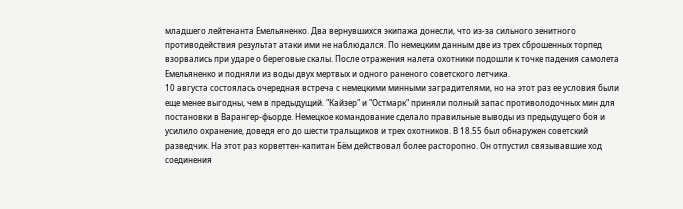младшего лейтенанта Емельяненко. Два вернувшихся экипажа донесли, что из-за сильного зенитного противодействия результат атаки ими не наблюдался. По немецким данным две из трех сброшенных торпед взорвались при ударе о береговые скалы. После отражения налета охотники подошли к точке падения самолета Емельяненко и подняли из воды двух мертвых и одного раненого советского летчика.
10 августа состоялась очередная встреча с немецкими минными заградителями, но на этот раз ее условия были еще менее выгодны, чем в предыдущий. "Кайзер" и "Остмарк" приняли полный запас противолодочных мин для постановки в Варангер-фьорде. Немецкое командование сделало правильные выводы из предыдущего боя и усилило охранение, доведя его до шести тральщиков и трех охотников. В 18.55 был обнаружен советский разведчик. На этот раз корветтен-капитан Бём действовал более расторопно. Он отпустил связывавшие ход соединения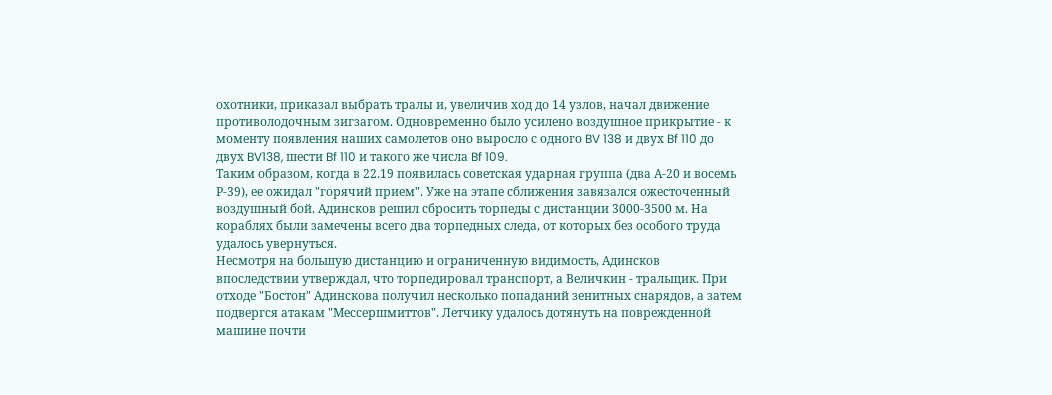охотники, приказал выбрать тралы и, увеличив ход до 14 узлов, начал движение противолодочным зигзагом. Одновременно было усилено воздушное прикрытие - к моменту появления наших самолетов оно выросло с одного BV 138 и двух Bf 110 до двух BV138, шести Bf 110 и такого же числа Bf 109.
Таким образом, когда в 22.19 появилась советская ударная группа (два А-20 и восемь Р-39), ее ожидал "горячий прием". Уже на этапе сближения завязался ожесточенный воздушный бой. Адинсков решил сбросить торпеды с дистанции 3000-3500 м. На кораблях были замечены всего два торпедных следа, от которых без особого труда удалось увернуться.
Несмотря на большую дистанцию и ограниченную видимость, Адинсков впоследствии утверждал, что торпедировал транспорт, а Величкин - тральщик. При отходе "Бостон" Адинскова получил несколько попаданий зенитных снарядов, а затем подвергся атакам "Мессершмиттов". Летчику удалось дотянуть на поврежденной машине почти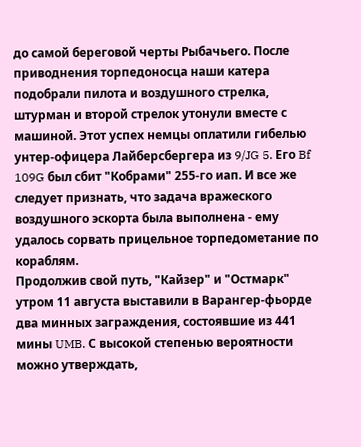до самой береговой черты Рыбачьего. После приводнения торпедоносца наши катера подобрали пилота и воздушного стрелка, штурман и второй стрелок утонули вместе с машиной. Этот успех немцы оплатили гибелью унтер-офицера Лайберсбергера из 9/JG 5. Его Bf 109G был сбит "Кобрами" 255-го иап. И все же следует признать, что задача вражеского воздушного эскорта была выполнена - ему удалось сорвать прицельное торпедометание по кораблям.
Продолжив свой путь, "Кайзер" и "Остмарк" утром 11 августа выставили в Варангер-фьорде два минных заграждения, состоявшие из 441 мины UMB. С высокой степенью вероятности можно утверждать,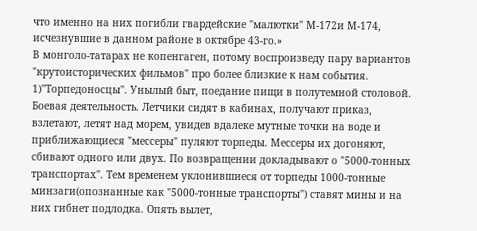что именно на них погибли гвардейские "малютки" М-172и М-174, исчезнувшие в данном районе в октябре 43-го.»
В монголо-татарах не копенгаген, потому воспроизведу пару вариантов "крутоисторических фильмов" про более близкие к нам события.
1)"Торпедоносцы". Унылый быт, поедание пищи в полутемной столовой. Боевая деятельность. Летчики сидят в кабинах, получают приказ, взлетают, летят над морем, увидев вдалеке мутные точки на воде и приближающиеся "мессеры" пуляют торпеды. Мессеры их догоняют, сбивают одного или двух. По возвращении докладывают о "5000-тонных транспортах". Тем временем уклонившиеся от торпеды 1000-тонные минзаги(опознанные как "5000-тонные транспорты") ставят мины и на них гибнет подлодка. Опять вылет,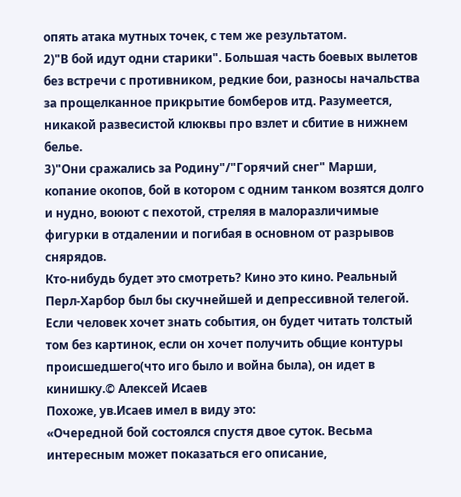опять атака мутных точек, с тем же результатом.
2)"В бой идут одни старики". Большая часть боевых вылетов без встречи с противником, редкие бои, разносы начальства за прощелканное прикрытие бомберов итд. Разумеется, никакой развесистой клюквы про взлет и сбитие в нижнем белье.
3)"Они сражались за Родину"/"Горячий снег" Марши, копание окопов, бой в котором с одним танком возятся долго и нудно, воюют с пехотой, стреляя в малоразличимые фигурки в отдалении и погибая в основном от разрывов снярядов.
Кто-нибудь будет это смотреть? Кино это кино. Реальный Перл-Харбор был бы скучнейшей и депрессивной телегой. Если человек хочет знать события, он будет читать толстый том без картинок, если он хочет получить общие контуры происшедшего(что иго было и война была), он идет в кинишку.© Алексей Исаев
Похоже, ув.Исаев имел в виду это:
«Очередной бой состоялся спустя двое суток. Весьма интересным может показаться его описание,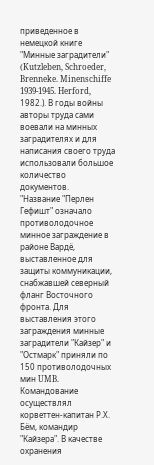приведенное в немецкой книге "Минные заградители" (Kutzleben, Schroeder, Brenneke. Minenschiffe 1939-1945. Herford, 1982.). В годы войны авторы труда сами воевали на минных заградителях и для написания своего труда использовали большое количество документов.
"Название "Перлен Гефишт" означало противолодочное минное заграждение в районе Вардё, выставленное для защиты коммуникации, снабжавшей северный фланг Восточного фронта. Для выставления этого заграждения минные заградители "Кайзер" и "Остмарк" приняли по 150 противолодочных мин UMB. Командование осуществлял корветтен-капитан Р.Х. Бём, командир "Кайзера". В качестве охранения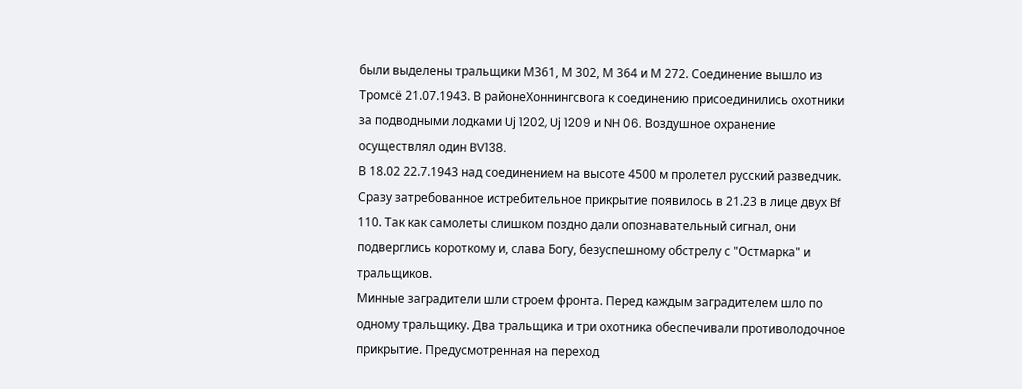были выделены тральщики М361, М 302, М 364 и М 272. Соединение вышло из Тромсё 21.07.1943. В районеХоннингсвога к соединению присоединились охотники за подводными лодками Uj 1202, Uj 1209 и NH 06. Воздушное охранение осуществлял один BV138.
В 18.02 22.7.1943 над соединением на высоте 4500 м пролетел русский разведчик. Сразу затребованное истребительное прикрытие появилось в 21.23 в лице двух Bf 110. Так как самолеты слишком поздно дали опознавательный сигнал, они подверглись короткому и, слава Богу, безуспешному обстрелу с "Остмарка" и тральщиков.
Минные заградители шли строем фронта. Перед каждым заградителем шло по одному тральщику. Два тральщика и три охотника обеспечивали противолодочное прикрытие. Предусмотренная на переход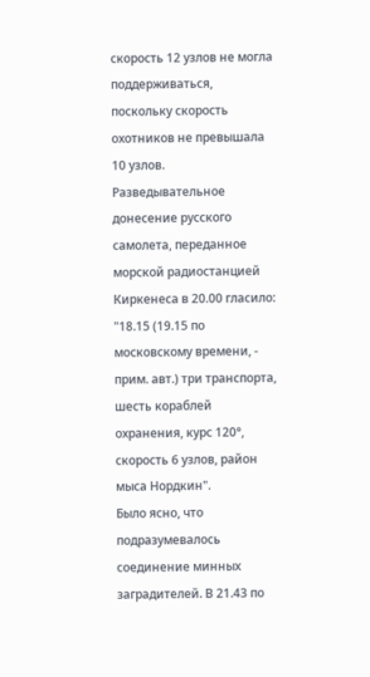скорость 12 узлов не могла поддерживаться, поскольку скорость охотников не превышала 10 узлов. Разведывательное донесение русского самолета, переданное морской радиостанцией Киркенеса в 20.00 гласило: "18.15 (19.15 по московскому времени, - прим. авт.) три транспорта, шесть кораблей охранения, курс 120°, скорость 6 узлов, район мыса Нордкин".
Было ясно, что подразумевалось соединение минных заградителей. В 21.43 по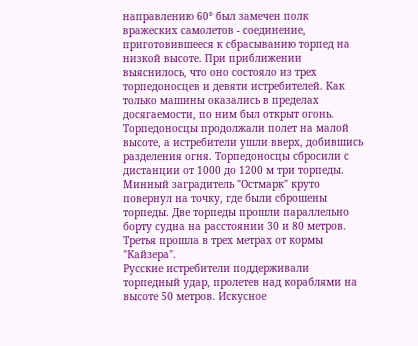направлению 60° был замечен полк вражеских самолетов - соединение, приготовившееся к сбрасыванию торпед на низкой высоте. При приближении выяснилось, что оно состояло из трех торпедоносцев и девяти истребителей. Как только машины оказались в пределах досягаемости, по ним был открыт огонь. Торпедоносцы продолжали полет на малой высоте, а истребители ушли вверх, добившись разделения огня. Торпедоносцы сбросили с дистанции от 1000 до 1200 м три торпеды. Минный заградитель "Остмарк" круто повернул на точку, где были сброшены торпеды. Две торпеды прошли параллельно борту судна на расстоянии 30 и 80 метров. Третья прошла в трех метрах от кормы "Кайзера".
Русские истребители поддерживали торпедный удар, пролетев над кораблями на высоте 50 метров. Искусное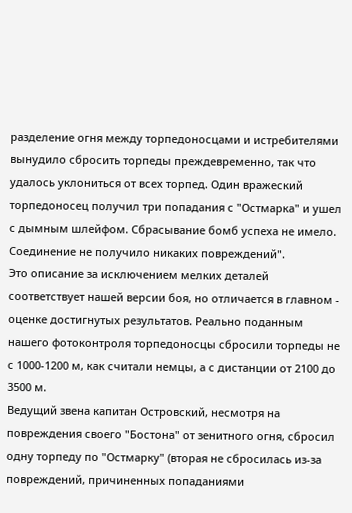разделение огня между торпедоносцами и истребителями вынудило сбросить торпеды преждевременно, так что удалось уклониться от всех торпед. Один вражеский торпедоносец получил три попадания с "Остмарка" и ушел с дымным шлейфом. Сбрасывание бомб успеха не имело. Соединение не получило никаких повреждений".
Это описание за исключением мелких деталей соответствует нашей версии боя, но отличается в главном - оценке достигнутых результатов. Реально поданным нашего фотоконтроля торпедоносцы сбросили торпеды не с 1000-1200 м, как считали немцы, а с дистанции от 2100 до 3500 м.
Ведущий звена капитан Островский, несмотря на повреждения своего "Бостона" от зенитного огня, сбросил одну торпеду по "Остмарку" (вторая не сбросилась из-за повреждений, причиненных попаданиями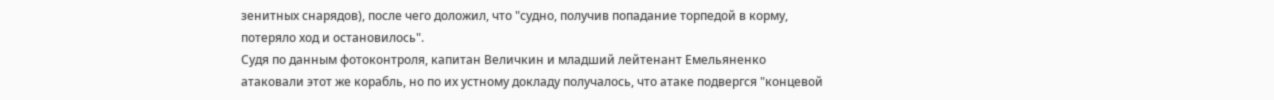зенитных снарядов), после чего доложил, что "судно, получив попадание торпедой в корму, потеряло ход и остановилось".
Судя по данным фотоконтроля, капитан Величкин и младший лейтенант Емельяненко атаковали этот же корабль, но по их устному докладу получалось, что атаке подвергся "концевой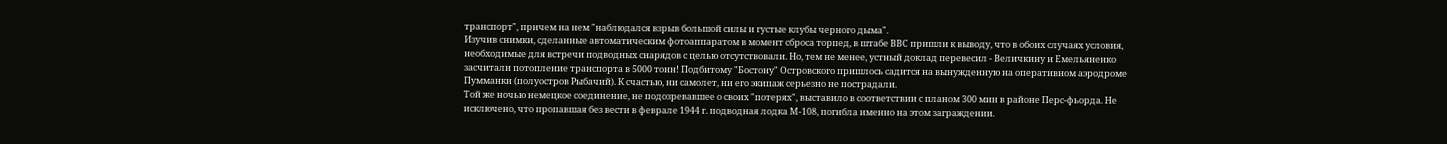транспорт", причем на нем "наблюдался взрыв большой силы и густые клубы черного дыма".
Изучив снимки, сделанные автоматическим фотоаппаратом в момент сброса торпед, в штабе ВВС пришли к выводу, что в обоих случаях условия, необходимые для встречи подводных снарядов с целью отсутствовали. Но, тем не менее, устный доклад перевесил - Величкину и Емельяненко засчитали потопление транспорта в 5000 тонн! Подбитому "Бостону" Островского пришлось садится на вынужденную на оперативном аэродроме Пумманки (полуостров Рыбачий). К счастью, ни самолет, ни его экипаж серьезно не пострадали.
Той же ночью немецкое соединение, не подозревавшее о своих "потерях", выставило в соответствии с планом 300 мин в районе Перс-фьорда. Не исключено, что пропавшая без вести в феврале 1944 г. подводная лодка М-108, погибла именно на этом заграждении.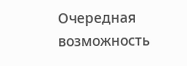Очередная возможность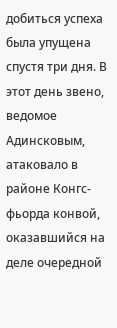добиться успеха была упущена спустя три дня. В этот день звено, ведомое Адинсковым, атаковало в районе Конгс-фьорда конвой, оказавшийся на деле очередной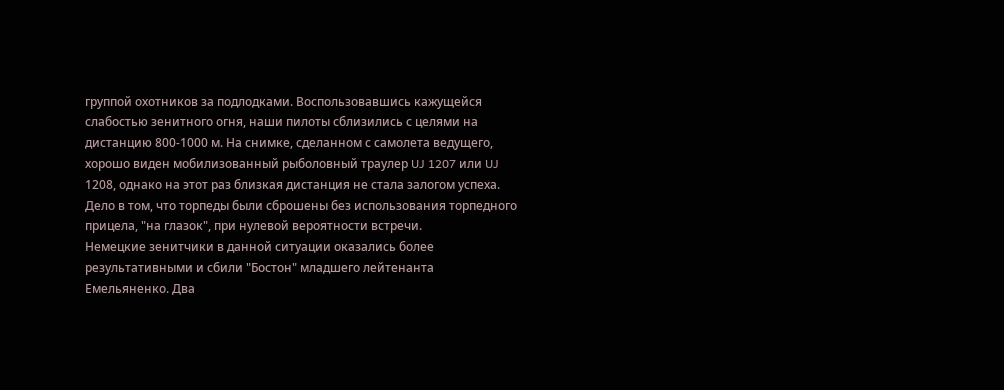группой охотников за подлодками. Воспользовавшись кажущейся слабостью зенитного огня, наши пилоты сблизились с целями на дистанцию 800-1000 м. На снимке, сделанном с самолета ведущего, хорошо виден мобилизованный рыболовный траулер UJ 1207 или UJ 1208, однако на этот раз близкая дистанция не стала залогом успеха. Дело в том, что торпеды были сброшены без использования торпедного прицела, "на глазок", при нулевой вероятности встречи.
Немецкие зенитчики в данной ситуации оказались более результативными и сбили "Бостон" младшего лейтенанта Емельяненко. Два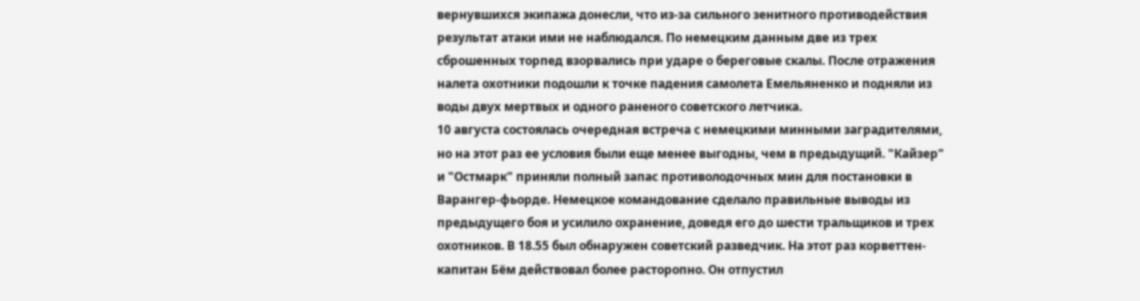вернувшихся экипажа донесли, что из-за сильного зенитного противодействия результат атаки ими не наблюдался. По немецким данным две из трех сброшенных торпед взорвались при ударе о береговые скалы. После отражения налета охотники подошли к точке падения самолета Емельяненко и подняли из воды двух мертвых и одного раненого советского летчика.
10 августа состоялась очередная встреча с немецкими минными заградителями, но на этот раз ее условия были еще менее выгодны, чем в предыдущий. "Кайзер" и "Остмарк" приняли полный запас противолодочных мин для постановки в Варангер-фьорде. Немецкое командование сделало правильные выводы из предыдущего боя и усилило охранение, доведя его до шести тральщиков и трех охотников. В 18.55 был обнаружен советский разведчик. На этот раз корветтен-капитан Бём действовал более расторопно. Он отпустил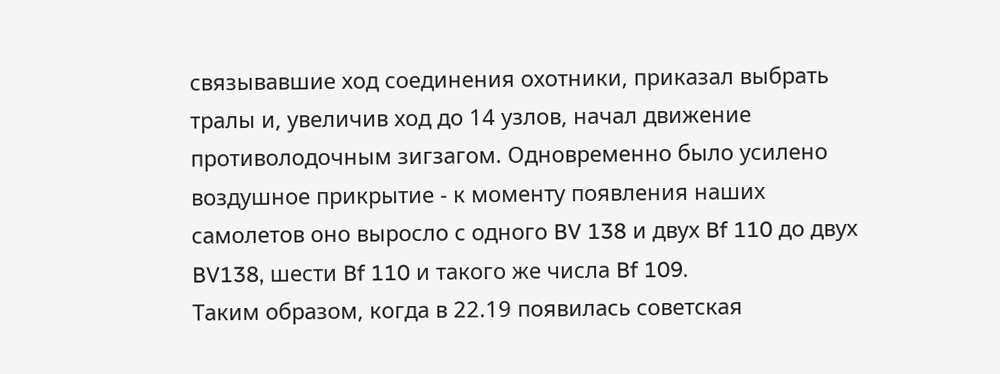связывавшие ход соединения охотники, приказал выбрать тралы и, увеличив ход до 14 узлов, начал движение противолодочным зигзагом. Одновременно было усилено воздушное прикрытие - к моменту появления наших самолетов оно выросло с одного BV 138 и двух Bf 110 до двух BV138, шести Bf 110 и такого же числа Bf 109.
Таким образом, когда в 22.19 появилась советская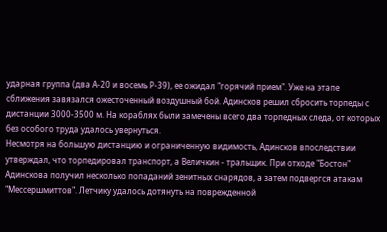ударная группа (два А-20 и восемь Р-39), ее ожидал "горячий прием". Уже на этапе сближения завязался ожесточенный воздушный бой. Адинсков решил сбросить торпеды с дистанции 3000-3500 м. На кораблях были замечены всего два торпедных следа, от которых без особого труда удалось увернуться.
Несмотря на большую дистанцию и ограниченную видимость, Адинсков впоследствии утверждал, что торпедировал транспорт, а Величкин - тральщик. При отходе "Бостон" Адинскова получил несколько попаданий зенитных снарядов, а затем подвергся атакам "Мессершмиттов". Летчику удалось дотянуть на поврежденной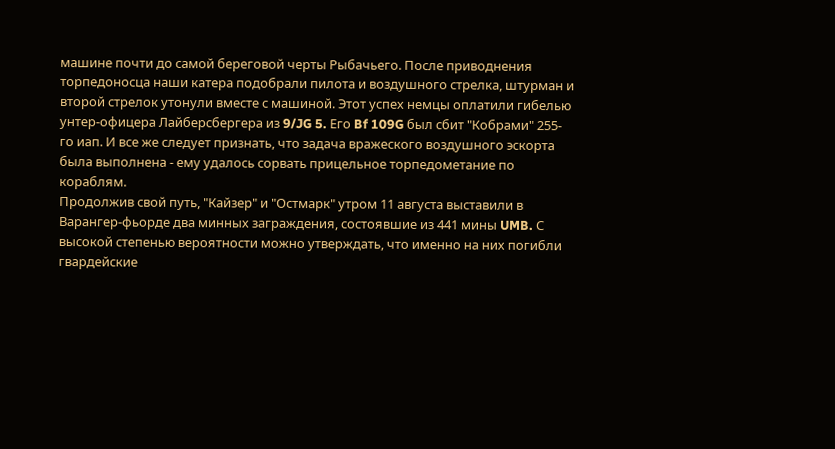машине почти до самой береговой черты Рыбачьего. После приводнения торпедоносца наши катера подобрали пилота и воздушного стрелка, штурман и второй стрелок утонули вместе с машиной. Этот успех немцы оплатили гибелью унтер-офицера Лайберсбергера из 9/JG 5. Его Bf 109G был сбит "Кобрами" 255-го иап. И все же следует признать, что задача вражеского воздушного эскорта была выполнена - ему удалось сорвать прицельное торпедометание по кораблям.
Продолжив свой путь, "Кайзер" и "Остмарк" утром 11 августа выставили в Варангер-фьорде два минных заграждения, состоявшие из 441 мины UMB. С высокой степенью вероятности можно утверждать, что именно на них погибли гвардейские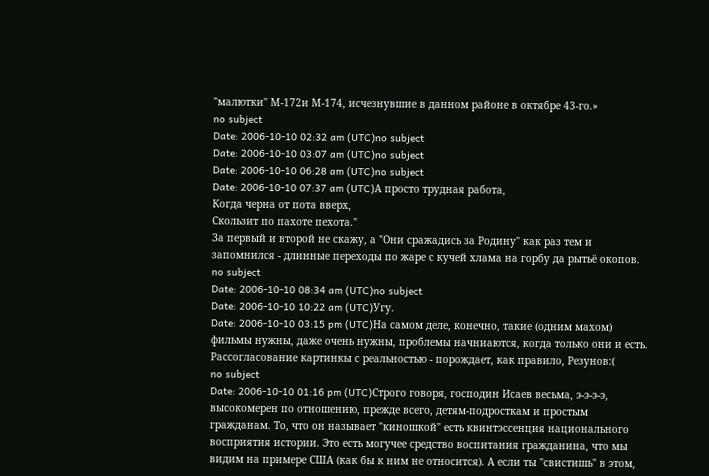"малютки" М-172и М-174, исчезнувшие в данном районе в октябре 43-го.»
no subject
Date: 2006-10-10 02:32 am (UTC)no subject
Date: 2006-10-10 03:07 am (UTC)no subject
Date: 2006-10-10 06:28 am (UTC)no subject
Date: 2006-10-10 07:37 am (UTC)А просто трудная работа,
Когда черна от пота вверх,
Скользит по пахоте пехота."
За первый и второй не скажу, а "Они сражадись за Родину" как раз тем и запомнился - длинные переходы по жаре с кучей хлама на горбу да рытьё окопов.
no subject
Date: 2006-10-10 08:34 am (UTC)no subject
Date: 2006-10-10 10:22 am (UTC)Угу.
Date: 2006-10-10 03:15 pm (UTC)На самом деле, конечно, такие (одним махом) фильмы нужны, даже очень нужны, проблемы начниаются, когда только они и есть. Рассогласование картинкы с реальностью - порождает, как правило, Резунов:(
no subject
Date: 2006-10-10 01:16 pm (UTC)Строго говоря, господин Исаев весьма, э-э-э-э, высокомерен по отношению, прежде всего, детям-подросткам и простым гражданам. То, что он называет "киношкой" есть квинтэссенция национального восприятия истории. Это есть могучее средство воспитания гражданина, что мы видим на примере США (как бы к ним не относится). А если ты "свистишь" в этом,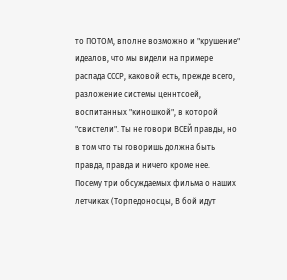то ПОТОМ, вполне возможно и "крушение" идеалов, что мы видели на примере распада СССР, каковой есть, прежде всего, разложение системы ценнтсоей, воспитанных "киношкой", в которой "свистели". Ты не говори ВСЕЙ правды, но в том что ты говоришь должна быть правда, правда и ничего кроме нее.
Посему три обсуждаемых фильма о наших летчиках (Торпедоносцы, В бой идут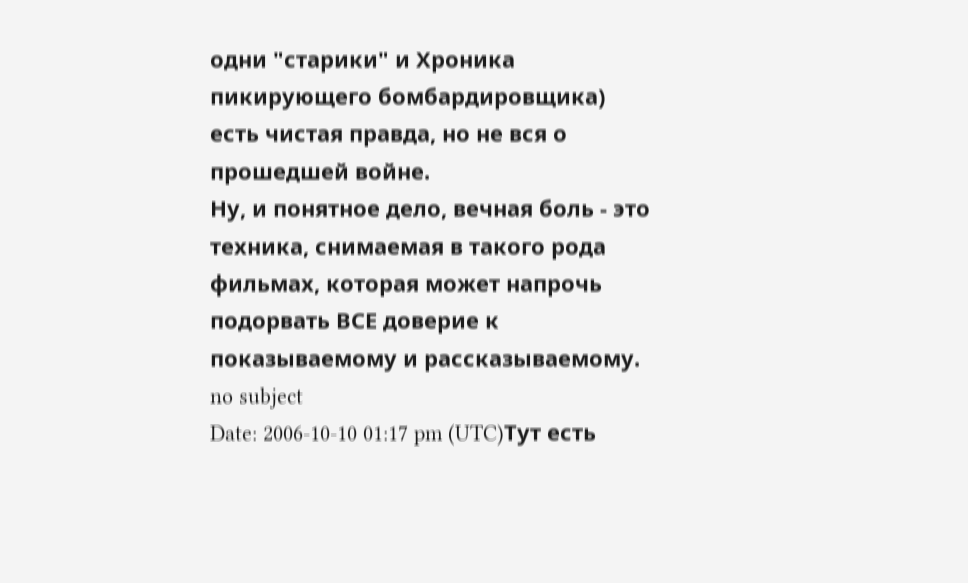одни "старики" и Хроника пикирующего бомбардировщика) есть чистая правда, но не вся о прошедшей войне.
Ну, и понятное дело, вечная боль - это техника, снимаемая в такого рода фильмах, которая может напрочь подорвать ВСЕ доверие к показываемому и рассказываемому.
no subject
Date: 2006-10-10 01:17 pm (UTC)Тут есть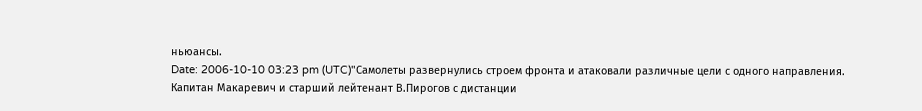ньюансы.
Date: 2006-10-10 03:23 pm (UTC)"Самолеты развернулись строем фронта и атаковали различные цели с одного направления. Капитан Макаревич и старший лейтенант В.Пирогов с дистанции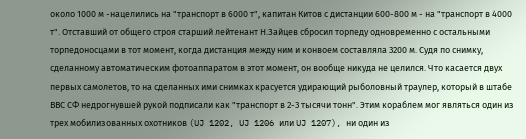около 1000 м -нацелились на "транспорт в 6000 т", капитан Китов с дистанции 600-800 м - на "транспорт в 4000 т". Отставший от общего строя старший лейтенант Н.Зайцев сбросил торпеду одновременно с остальными торпедоносцами в тот момент, когда дистанция между ним и конвоем составляла 3200 м. Судя по снимку, сделанному автоматическим фотоаппаратом в этот момент, он вообще никуда не целился. Что касается двух первых самолетов, то на сделанных ими снимках красуется удирающий рыболовный траулер, который в штабе ВВС СФ недрогнувшей рукой подписали как "транспорт в 2-3 тысячи тонн". Этим кораблем мог являться один из трех мобилизованных охотников (UJ 1202, UJ 1206 или UJ 1207), ни один из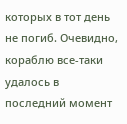которых в тот день не погиб. Очевидно, кораблю все-таки удалось в последний момент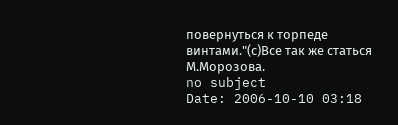повернуться к торпеде винтами."(с)Все так же статься М.Морозова.
no subject
Date: 2006-10-10 03:18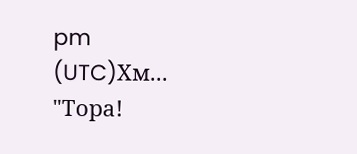pm (UTC)Хм... "Тора!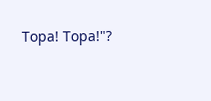Тора! Тора!"?